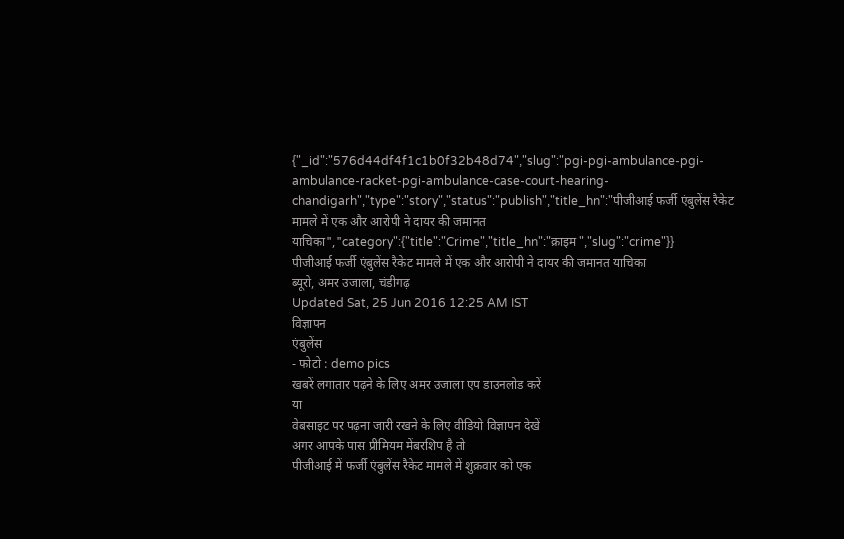{"_id":"576d44df4f1c1b0f32b48d74","slug":"pgi-pgi-ambulance-pgi-ambulance-racket-pgi-ambulance-case-court-hearing-chandigarh","type":"story","status":"publish","title_hn":"पीजीआई फर्जी एंबुलेंस रैकेट मामले में एक और आरोपी ने दायर की जमानत याचिका","category":{"title":"Crime","title_hn":"क्राइम ","slug":"crime"}}
पीजीआई फर्जी एंबुलेंस रैकेट मामले में एक और आरोपी ने दायर की जमानत याचिका
ब्यूरो, अमर उजाला, चंडीगढ़
Updated Sat, 25 Jun 2016 12:25 AM IST
विज्ञापन
एंबुलेंस
- फोटो : demo pics
खबरें लगातार पढ़ने के लिए अमर उजाला एप डाउनलोड करें
या
वेबसाइट पर पढ़ना जारी रखने के लिए वीडियो विज्ञापन देखें
अगर आपके पास प्रीमियम मेंबरशिप है तो
पीजीआई में फर्जी एंबुलेंस रैकेट मामले में शुक्रवार को एक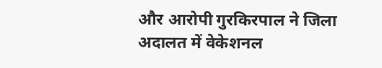और आरोपी गुरकिरपाल ने जिला अदालत में वेकेशनल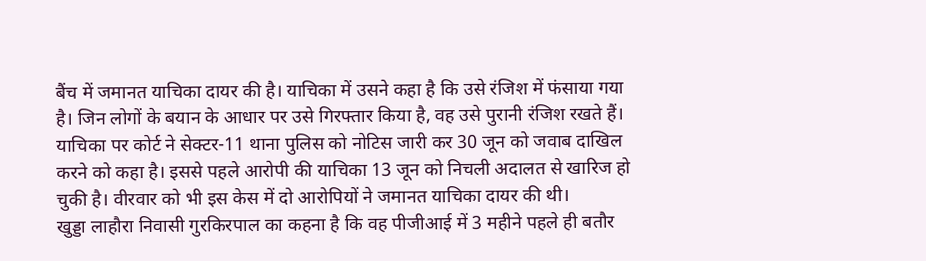बैंच में जमानत याचिका दायर की है। याचिका में उसने कहा है कि उसे रंजिश में फंसाया गया है। जिन लोगों के बयान के आधार पर उसे गिरफ्तार किया है, वह उसे पुरानी रंजिश रखते हैं। याचिका पर कोर्ट ने सेक्टर-11 थाना पुलिस को नोटिस जारी कर 30 जून को जवाब दाखिल करने को कहा है। इससे पहले आरोपी की याचिका 13 जून को निचली अदालत से खारिज हो चुकी है। वीरवार को भी इस केस में दो आरोपियों ने जमानत याचिका दायर की थी।
खुड्डा लाहौरा निवासी गुरकिरपाल का कहना है कि वह पीजीआई में 3 महीने पहले ही बतौर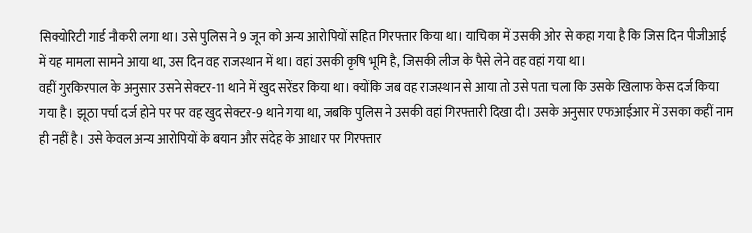सिक्योरिटी गार्ड नौकरी लगा था। उसे पुलिस ने 9 जून को अन्य आरोपियों सहित गिरफ्तार किया था। याचिका में उसकी ओर से कहा गया है कि जिस दिन पीजीआई में यह मामला सामने आया था, उस दिन वह राजस्थान में था। वहां उसकी कृषि भूमि है, जिसकी लीज के पैसे लेने वह वहां गया था।
वहीं गुरकिरपाल के अनुसार उसने सेक्टर-11 थाने में खुद सरेंडर किया था। क्योंकि जब वह राजस्थान से आया तो उसे पता चला कि उसके खिलाफ केस दर्ज किया गया है। झूठा पर्चा दर्ज होने पर पर वह खुद सेक्टर-9 थाने गया था, जबकि पुलिस ने उसकी वहां गिरफ्तारी दिखा दी। उसके अनुसार एफआईआर में उसका कहीं नाम ही नहीं है। उसे केवल अन्य आरोपियों के बयान और संदेह के आधार पर गिरफ्तार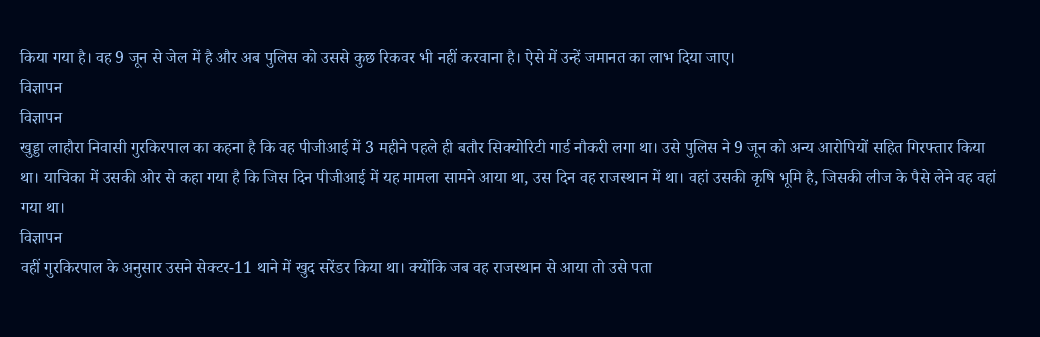किया गया है। वह 9 जून से जेल में है और अब पुलिस को उससे कुछ रिकवर भी नहीं करवाना है। ऐसे में उन्हें जमानत का लाभ दिया जाए।
विज्ञापन
विज्ञापन
खुड्डा लाहौरा निवासी गुरकिरपाल का कहना है कि वह पीजीआई में 3 महीने पहले ही बतौर सिक्योरिटी गार्ड नौकरी लगा था। उसे पुलिस ने 9 जून को अन्य आरोपियों सहित गिरफ्तार किया था। याचिका में उसकी ओर से कहा गया है कि जिस दिन पीजीआई में यह मामला सामने आया था, उस दिन वह राजस्थान में था। वहां उसकी कृषि भूमि है, जिसकी लीज के पैसे लेने वह वहां गया था।
विज्ञापन
वहीं गुरकिरपाल के अनुसार उसने सेक्टर-11 थाने में खुद सरेंडर किया था। क्योंकि जब वह राजस्थान से आया तो उसे पता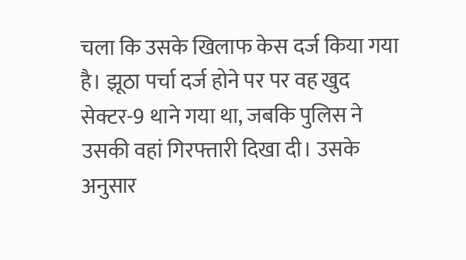चला कि उसके खिलाफ केस दर्ज किया गया है। झूठा पर्चा दर्ज होने पर पर वह खुद सेक्टर-9 थाने गया था, जबकि पुलिस ने उसकी वहां गिरफ्तारी दिखा दी। उसके अनुसार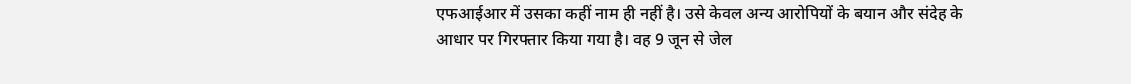एफआईआर में उसका कहीं नाम ही नहीं है। उसे केवल अन्य आरोपियों के बयान और संदेह के आधार पर गिरफ्तार किया गया है। वह 9 जून से जेल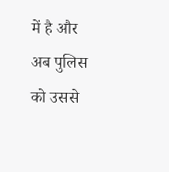में है और अब पुलिस को उससे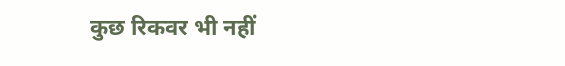कुछ रिकवर भी नहीं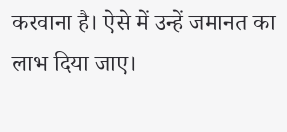करवाना है। ऐसे में उन्हें जमानत का लाभ दिया जाए।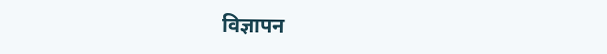विज्ञापन